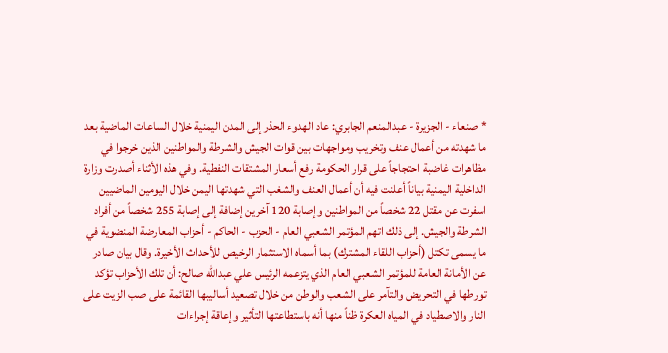* صنعاء - الجزيرة - عبدالمنعم الجابري: عاد الهدوء الحذر إلى المدن اليمنية خلال الساعات الماضية بعد ما شهدته من أعمال عنف وتخريب ومواجهات بين قوات الجيش والشرطة والمواطنين الذين خرجوا في مظاهرات غاضبة احتجاجاً على قرار الحكومة رفع أسعار المشتقات النفطية. وفي هذه الأثناء أصدرت وزارة الداخلية اليمنية بياناً أعلنت فيه أن أعمال العنف والشغب التي شهدتها اليمن خلال اليومين الماضيين اسفرت عن مقتل 22 شخصاً من المواطنين وإصابة 120 آخرين إضافة إلى إصابة 255 شخصاً من أفراد الشرطة والجيش. إلى ذلك اتهم المؤتمر الشعبي العام - الحزب - الحاكم - أحزاب المعارضة المنضوية في ما يسمى تكتل (أحزاب اللقاء المشترك) بما أسماه الاستثمار الرخيص للأحداث الأخيرة. وقال بيان صادر عن الأمانة العامة للمؤتمر الشعبي العام الذي يتزعمه الرئيس علي عبدالله صالح: أن تلك الأحزاب تؤكد تورطها في التحريض والتآمر على الشعب والوطن من خلال تصعيد أساليبها القائمة على صب الزيت على النار والاصطياد في المياه العكرة ظناً منها أنه باستطاعتها التأثير وإعاقة إجراءات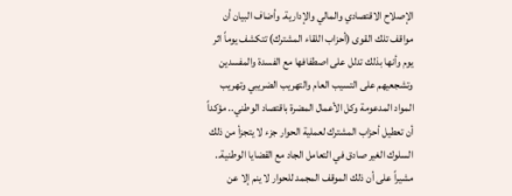الإصلاح الاقتصادي والمالي والإدارية. وأضاف البيان أن مواقف تلك القوى (أحزاب اللقاء المشترك) تتكشف يوماً اثر يوم وأنها بذلك تدلل على اصطفافها مع الفسدة والمفسدين وتشجعيهم على التسيب العام والتهريب الضريبي وتهريب المواد المدعومة وكل الأعمال المضرة باقتصاد الوطني.. مؤكداً أن تعطيل أحزاب المشترك لعملية الحوار جزء لا يتجزأ من ذلك السلوك الغير صادق في التعامل الجاد مع القضايا الوطنية.. مشيراً على أن ذلك الموقف المجمد للحوار لا ينم إلا عن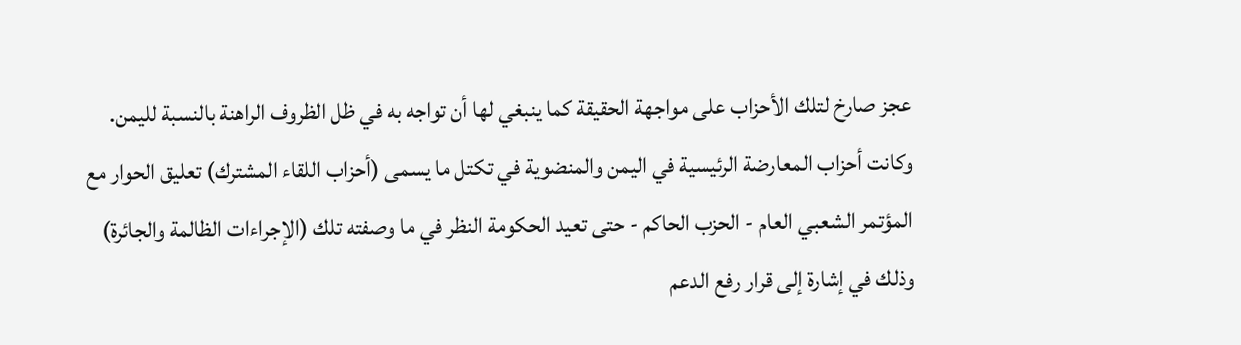عجز صارخ لتلك الأحزاب على مواجهة الحقيقة كما ينبغي لها أن تواجه به في ظل الظروف الراهنة بالنسبة لليمن. وكانت أحزاب المعارضة الرئيسية في اليمن والمنضوية في تكتل ما يسمى (أحزاب اللقاء المشترك) تعليق الحوار مع المؤتمر الشعبي العام - الحزب الحاكم - حتى تعيد الحكومة النظر في ما وصفته تلك (الإجراءات الظالمة والجائرة) وذلك في إشارة إلى قرار رفع الدعم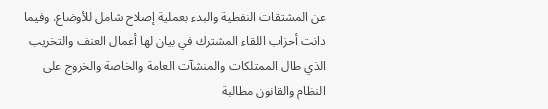عن المشتقات النفطية والبدء بعملية إصلاح شامل للأوضاع. وفيما دانت أحزاب اللقاء المشترك في بيان لها أعمال العنف والتخريب الذي طال الممتلكات والمنشآت العامة والخاصة والخروج على النظام والقانون مطالبة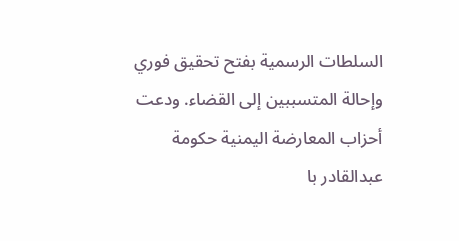السلطات الرسمية بفتح تحقيق فوري وإحالة المتسببين إلى القضاء. ودعت أحزاب المعارضة اليمنية حكومة عبدالقادر با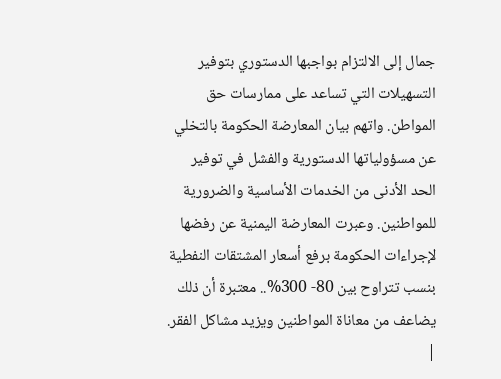جمال إلى الالتزام بواجبها الدستوري بتوفير التسهيلات التي تساعد على ممارسات حق المواطن. واتهم بيان المعارضة الحكومة بالتخلي عن مسؤولياتها الدستورية والفشل في توفير الحد الأدنى من الخدمات الأساسية والضرورية للمواطنين. وعبرت المعارضة اليمنية عن رفضها لإجراءات الحكومة برفع أسعار المشتقات النفطية بنسب تتراوح بين 80- 300%.. معتبرة أن ذلك يضاعف من معاناة المواطنين ويزيد مشاكل الفقر.
|